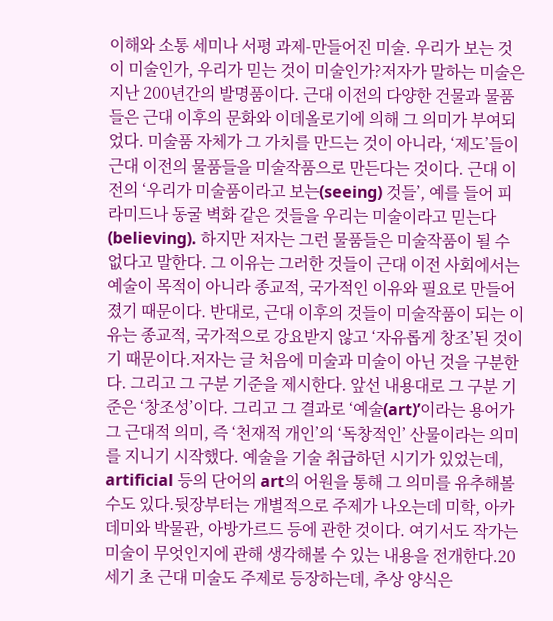이해와 소통 세미나 서평 과제-만들어진 미술. 우리가 보는 것이 미술인가, 우리가 믿는 것이 미술인가?저자가 말하는 미술은 지난 200년간의 발명품이다. 근대 이전의 다양한 건물과 물품들은 근대 이후의 문화와 이데올로기에 의해 그 의미가 부여되었다. 미술품 자체가 그 가치를 만드는 것이 아니라, ‘제도’들이 근대 이전의 물품들을 미술작품으로 만든다는 것이다. 근대 이전의 ‘우리가 미술품이라고 보는(seeing) 것들’, 예를 들어 피라미드나 동굴 벽화 같은 것들을 우리는 미술이라고 믿는다(believing). 하지만 저자는 그런 물품들은 미술작품이 될 수 없다고 말한다. 그 이유는 그러한 것들이 근대 이전 사회에서는 예술이 목적이 아니라 종교적, 국가적인 이유와 필요로 만들어졌기 때문이다. 반대로, 근대 이후의 것들이 미술작품이 되는 이유는 종교적, 국가적으로 강요받지 않고 ‘자유롭게 창조’된 것이기 때문이다.저자는 글 처음에 미술과 미술이 아닌 것을 구분한다. 그리고 그 구분 기준을 제시한다. 앞선 내용대로 그 구분 기준은 ‘창조성’이다. 그리고 그 결과로 ‘예술(art)’이라는 용어가 그 근대적 의미, 즉 ‘천재적 개인’의 ‘독창적인’ 산물이라는 의미를 지니기 시작했다. 예술을 기술 취급하던 시기가 있었는데, artificial 등의 단어의 art의 어원을 통해 그 의미를 유추해볼 수도 있다.뒷장부터는 개별적으로 주제가 나오는데 미학, 아카데미와 박물관, 아방가르드 등에 관한 것이다. 여기서도 작가는 미술이 무엇인지에 관해 생각해볼 수 있는 내용을 전개한다.20세기 초 근대 미술도 주제로 등장하는데, 추상 양식은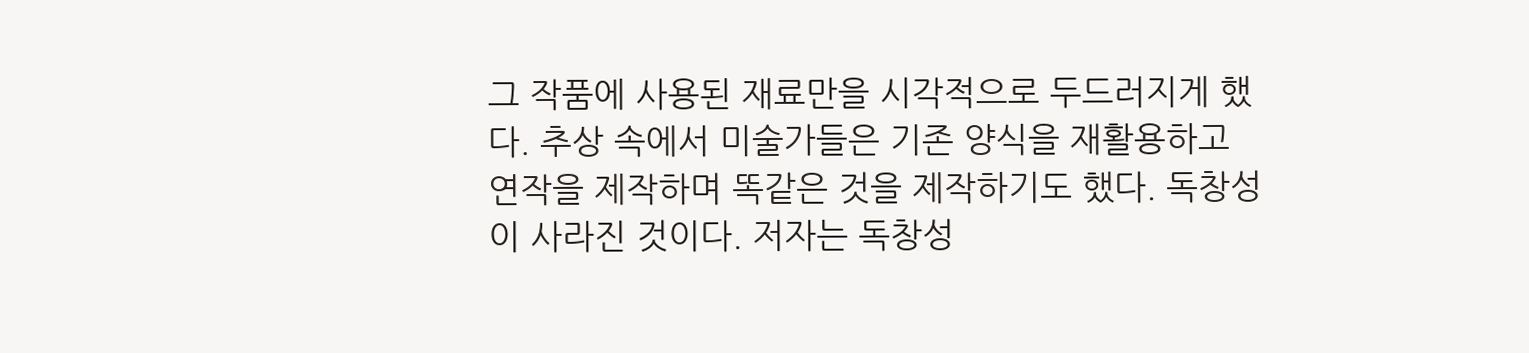그 작품에 사용된 재료만을 시각적으로 두드러지게 했다. 추상 속에서 미술가들은 기존 양식을 재활용하고 연작을 제작하며 똑같은 것을 제작하기도 했다. 독창성이 사라진 것이다. 저자는 독창성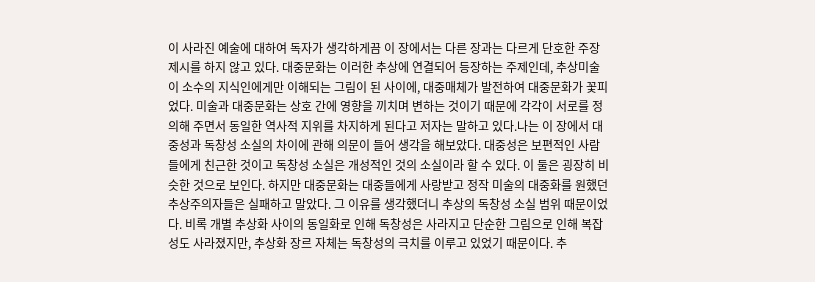이 사라진 예술에 대하여 독자가 생각하게끔 이 장에서는 다른 장과는 다르게 단호한 주장 제시를 하지 않고 있다. 대중문화는 이러한 추상에 연결되어 등장하는 주제인데, 추상미술이 소수의 지식인에게만 이해되는 그림이 된 사이에, 대중매체가 발전하여 대중문화가 꽃피었다. 미술과 대중문화는 상호 간에 영향을 끼치며 변하는 것이기 때문에 각각이 서로를 정의해 주면서 동일한 역사적 지위를 차지하게 된다고 저자는 말하고 있다.나는 이 장에서 대중성과 독창성 소실의 차이에 관해 의문이 들어 생각을 해보았다. 대중성은 보편적인 사람들에게 친근한 것이고 독창성 소실은 개성적인 것의 소실이라 할 수 있다. 이 둘은 굉장히 비슷한 것으로 보인다. 하지만 대중문화는 대중들에게 사랑받고 정작 미술의 대중화를 원했던 추상주의자들은 실패하고 말았다. 그 이유를 생각했더니 추상의 독창성 소실 범위 때문이었다. 비록 개별 추상화 사이의 동일화로 인해 독창성은 사라지고 단순한 그림으로 인해 복잡성도 사라졌지만, 추상화 장르 자체는 독창성의 극치를 이루고 있었기 때문이다. 추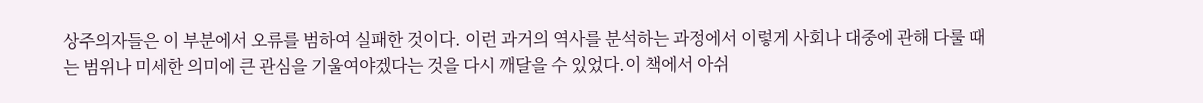상주의자들은 이 부분에서 오류를 범하여 실패한 것이다. 이런 과거의 역사를 분석하는 과정에서 이렇게 사회나 대중에 관해 다룰 때는 범위나 미세한 의미에 큰 관심을 기울여야겠다는 것을 다시 깨달을 수 있었다.이 책에서 아쉬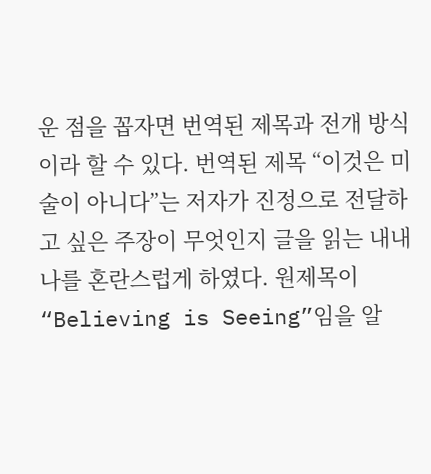운 점을 꼽자면 번역된 제목과 전개 방식이라 할 수 있다. 번역된 제목 “이것은 미술이 아니다”는 저자가 진정으로 전달하고 싶은 주장이 무엇인지 글을 읽는 내내 나를 혼란스럽게 하였다. 원제목이 “Believing is Seeing”임을 알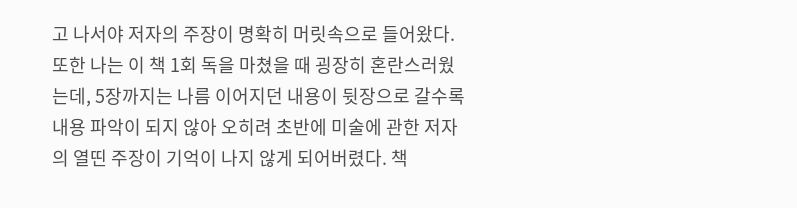고 나서야 저자의 주장이 명확히 머릿속으로 들어왔다. 또한 나는 이 책 1회 독을 마쳤을 때 굉장히 혼란스러웠는데, 5장까지는 나름 이어지던 내용이 뒷장으로 갈수록 내용 파악이 되지 않아 오히려 초반에 미술에 관한 저자의 열띤 주장이 기억이 나지 않게 되어버렸다. 책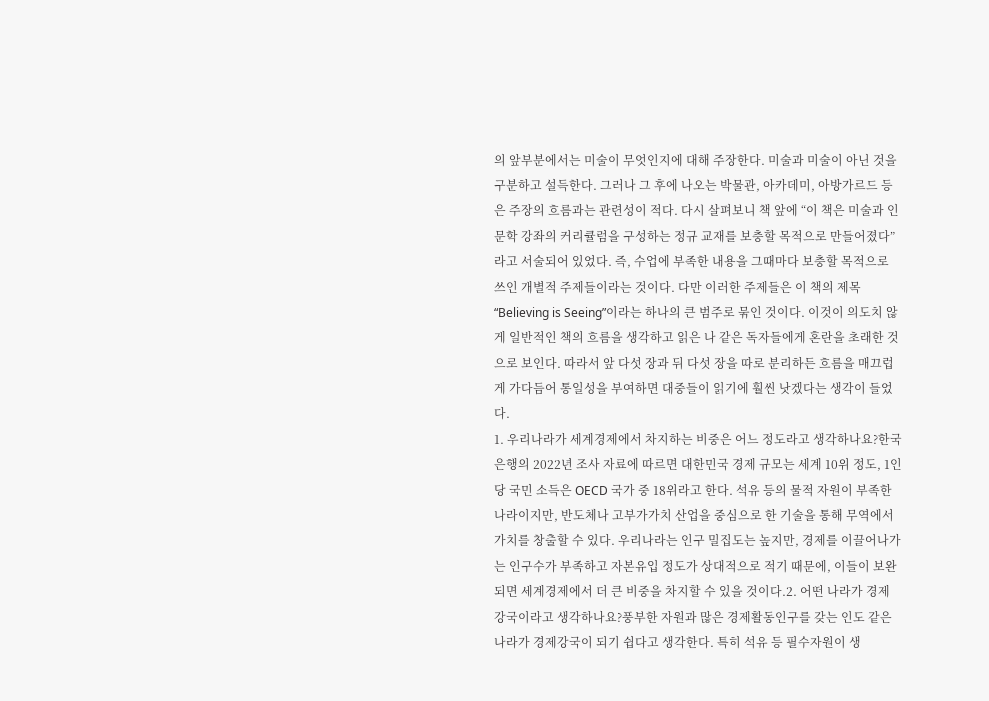의 앞부분에서는 미술이 무엇인지에 대해 주장한다. 미술과 미술이 아닌 것을 구분하고 설득한다. 그러나 그 후에 나오는 박물관, 아카데미, 아방가르드 등은 주장의 흐름과는 관련성이 적다. 다시 살펴보니 책 앞에 “이 책은 미술과 인문학 강좌의 커리큘럼을 구성하는 정규 교재를 보충할 목적으로 만들어졌다”라고 서술되어 있었다. 즉, 수업에 부족한 내용을 그때마다 보충할 목적으로 쓰인 개별적 주제들이라는 것이다. 다만 이러한 주제들은 이 책의 제목 “Believing is Seeing”이라는 하나의 큰 범주로 묶인 것이다. 이것이 의도치 않게 일반적인 책의 흐름을 생각하고 읽은 나 같은 독자들에게 혼란을 초래한 것으로 보인다. 따라서 앞 다섯 장과 뒤 다섯 장을 따로 분리하든 흐름을 매끄럽게 가다듬어 통일성을 부여하면 대중들이 읽기에 훨씬 낫겠다는 생각이 들었다.
1. 우리나라가 세계경제에서 차지하는 비중은 어느 정도라고 생각하나요?한국은행의 2022년 조사 자료에 따르면 대한민국 경제 규모는 세계 10위 정도, 1인당 국민 소득은 OECD 국가 중 18위라고 한다. 석유 등의 물적 자원이 부족한 나라이지만, 반도체나 고부가가치 산업을 중심으로 한 기술을 통해 무역에서 가치를 창출할 수 있다. 우리나라는 인구 밀집도는 높지만, 경제를 이끌어나가는 인구수가 부족하고 자본유입 정도가 상대적으로 적기 때문에, 이들이 보완되면 세계경제에서 더 큰 비중을 차지할 수 있을 것이다.2. 어떤 나라가 경제 강국이라고 생각하나요?풍부한 자원과 많은 경제활동인구를 갖는 인도 같은 나라가 경제강국이 되기 쉽다고 생각한다. 특히 석유 등 필수자원이 생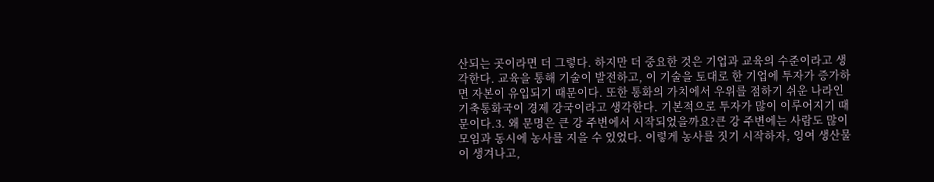산되는 곳이라면 더 그렇다. 하지만 더 중요한 것은 기업과 교육의 수준이라고 생각한다. 교육을 통해 기술이 발전하고, 이 기술을 토대로 한 기업에 투자가 증가하면 자본이 유입되기 때문이다. 또한 통화의 가치에서 우위를 점하기 쉬운 나라인 기축통화국이 경제 강국이라고 생각한다. 기본적으로 투자가 많이 이루어지기 때문이다.3. 왜 문명은 큰 강 주변에서 시작되었을까요?큰 강 주변에는 사람도 많이 모임과 동시에 농사를 지을 수 있었다. 이렇게 농사를 짓기 시작하자, 잉여 생산물이 생겨나고,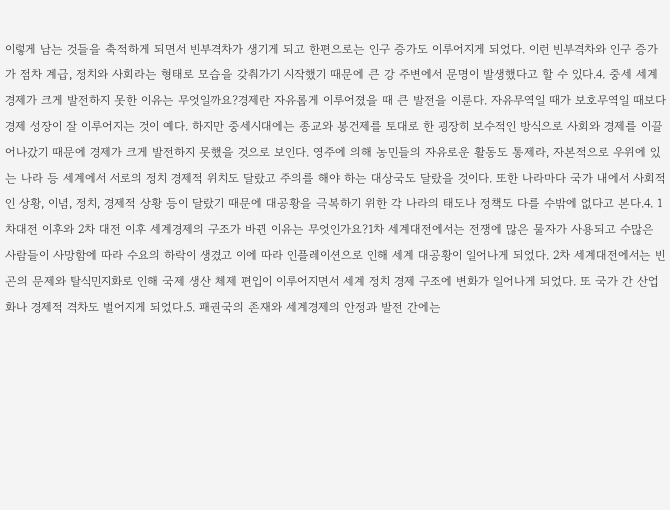이렇게 남는 것들을 축적하게 되면서 빈부격차가 생기게 되고 한편으로는 인구 증가도 이루어지게 되었다. 이런 빈부격차와 인구 증가가 점차 계급, 정치와 사회라는 형태로 모습을 갖춰가기 시작했기 때문에 큰 강 주변에서 문명이 발생했다고 할 수 있다.4. 중세 세계 경제가 크게 발전하지 못한 이유는 무엇일까요?경제란 자유롭게 이루어졌을 때 큰 발전을 이룬다. 자유무역일 때가 보호무역일 때보다 경제 성장이 잘 이루어지는 것이 예다. 하지만 중세시대에는 종교와 봉건제를 토대로 한 굉장히 보수적인 방식으로 사회와 경제를 이끌어나갔기 때문에 경제가 크게 발전하지 못했을 것으로 보인다. 영주에 의해 농민들의 자유로운 활동도 통제라, 자본적으로 우위에 있는 나라 등 세계에서 서로의 정치 경제적 위치도 달랐고 주의를 해야 하는 대상국도 달랐을 것이다. 또한 나라마다 국가 내에서 사회적인 상황, 이념, 정치, 경제적 상황 등이 달랐기 때문에 대공황을 극복하기 위한 각 나라의 태도나 정책도 다를 수밖에 없다고 본다.4. 1차대전 이후와 2차 대전 이후 세계경제의 구조가 바뀐 이유는 무엇인가요?1차 세계대전에서는 전쟁에 많은 물자가 사용되고 수많은 사람들이 사망함에 따라 수요의 하락이 생겼고 이에 따라 인플레이션으로 인해 세계 대공황이 일어나게 되었다. 2차 세계대전에서는 빈곤의 문제와 탈식민지화로 인해 국제 생산 체제 편입이 이루어지면서 세계 정치 경제 구조에 변화가 일어나게 되었다. 또 국가 간 산업화나 경제적 격차도 벌어지게 되었다.5. 패권국의 존재와 세계경제의 안정과 발전 간에는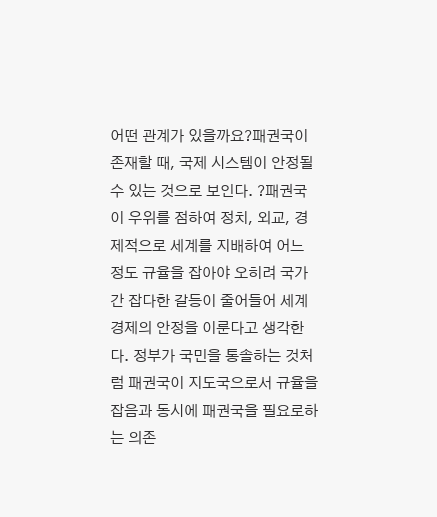어떤 관계가 있을까요?패권국이 존재할 때, 국제 시스템이 안정될 수 있는 것으로 보인다. ?패권국이 우위를 점하여 정치, 외교, 경제적으로 세계를 지배하여 어느 정도 규율을 잡아야 오히려 국가 간 잡다한 갈등이 줄어들어 세계경제의 안정을 이룬다고 생각한다. 정부가 국민을 통솔하는 것처럼 패권국이 지도국으로서 규율을 잡음과 동시에 패권국을 필요로하는 의존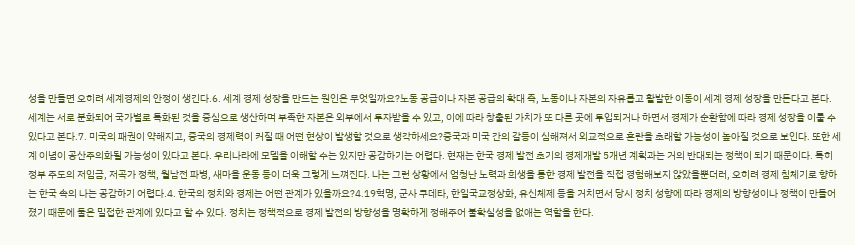성을 만들면 오히려 세계경제의 안정이 생긴다.6. 세계 경제 성장을 만드는 원인은 무엇일까요?노동 공급이나 자본 공급의 확대 즉, 노동이나 자본의 자유롭고 활발한 이동이 세계 경제 성장을 만든다고 본다. 세계는 서로 분화되어 국가별로 특화된 것을 중심으로 생산하며 부족한 자본은 외부에서 투자받을 수 있고, 이에 따라 창출된 가치가 또 다른 곳에 투입되거나 하면서 경제가 순환함에 따라 경제 성장을 이룰 수 있다고 본다.7. 미국의 패권이 약해지고, 중국의 경제력이 커질 때 어떤 현상이 발생할 것으로 생각하세요?중국과 미국 간의 갈등이 심해져서 외교적으로 혼란을 초래할 가능성이 높아질 것으로 보인다. 또한 세계 이념이 공산주의화될 가능성이 있다고 본다. 우리나라에 모델을 이해할 수는 있지만 공감하기는 어렵다. 현재는 한국 경제 발전 초기의 경제개발 5개년 계획과는 거의 반대되는 정책이 되기 때문이다. 특히 정부 주도의 저임금, 저곡가 정책, 월남전 파병, 새마을 운동 등이 더욱 그렇게 느껴진다. 나는 그런 상황에서 엄청난 노력과 희생을 통한 경제 발전을 직접 경험해보지 않았을뿐더러, 오히려 경제 침체기로 향하는 한국 속의 나는 공감하기 어렵다.4. 한국의 정치와 경제는 어떤 관계가 있을까요?4.19혁명, 군사 쿠데타, 한일국교정상화, 유신체제 등을 거치면서 당시 정치 성향에 따라 경제의 방향성이나 정책이 만들어졌기 때문에 둘은 밀접한 관계에 있다고 할 수 있다. 정치는 정책적으로 경제 발전의 방향성을 명확하게 정해주어 불확실성을 없애는 역할을 한다.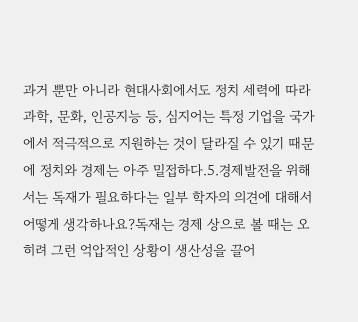과거 뿐만 아니라 현대사회에서도 정치 세력에 따라 과학, 문화, 인공지능 등, 심지어는 특정 기업을 국가에서 적극적으로 지원하는 것이 달라질 수 있기 때문에 정치와 경제는 아주 밀접하다.5.경제발전을 위해서는 독재가 필요하다는 일부 학자의 의견에 대해서 어떻게 생각하나요?독재는 경제 상으로 볼 때는 오히려 그런 억압적인 상황이 생산성을 끌어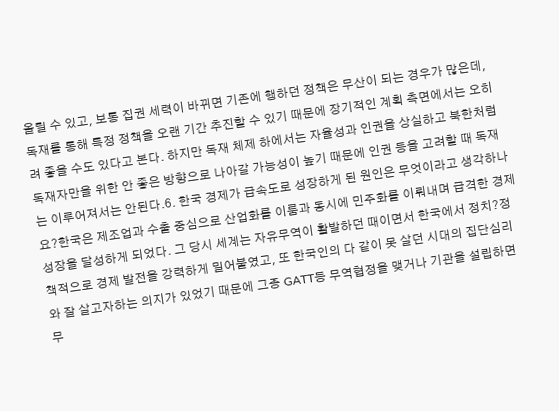올릴 수 있고, 보통 집권 세력이 바뀌면 기존에 행하던 정책은 무산이 되는 경우가 많은데, 독재를 통해 특정 정책을 오랜 기간 추진할 수 있기 때문에 장기적인 계획 측면에서는 오히려 좋을 수도 있다고 본다. 하지만 독재 체제 하에서는 자율성과 인권을 상실하고 북한처럼 독재자만을 위한 안 좋은 방향으로 나아갈 가능성이 높기 때문에 인권 등을 고려할 때 독재는 이루어져서는 안된다.6. 한국 경제가 급속도로 성장하게 된 원인은 무엇이라고 생각하나요?한국은 제조업과 수출 중심으로 산업화를 이룸과 동시에 민주화를 이뤄내며 급격한 경제 성장을 달성하게 되었다. 그 당시 세계는 자유무역이 활발하던 때이면서 한국에서 정치?정책적으로 경제 발전을 강력하게 밀어붙였고, 또 한국인의 다 같이 못 살던 시대의 집단심리와 잘 살고자하는 의지가 있었기 때문에 그종 GATT등 무역협정을 맺거나 기관을 설립하면 무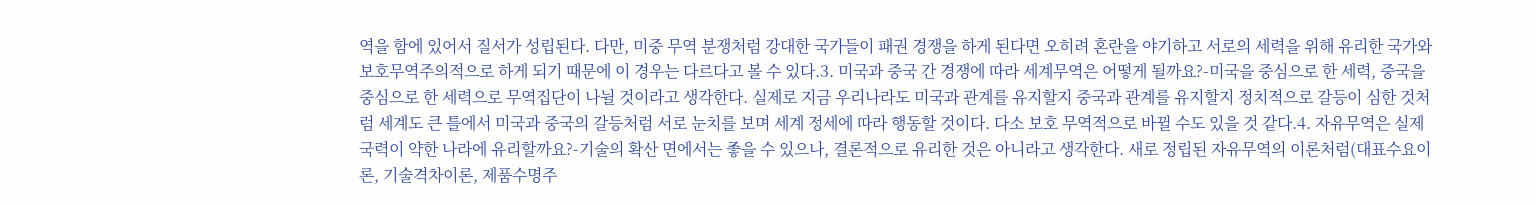역을 함에 있어서 질서가 성립된다. 다만, 미중 무역 분쟁처럼 강대한 국가들이 패권 경쟁을 하게 된다면 오히려 혼란을 야기하고 서로의 세력을 위해 유리한 국가와 보호무역주의적으로 하게 되기 때문에 이 경우는 다르다고 볼 수 있다.3. 미국과 중국 간 경쟁에 따라 세계무역은 어떻게 될까요?-미국을 중심으로 한 세력, 중국을 중심으로 한 세력으로 무역집단이 나뉠 것이라고 생각한다. 실제로 지금 우리나라도 미국과 관계를 유지할지 중국과 관계를 유지할지 정치적으로 갈등이 심한 것처럼 세계도 큰 틀에서 미국과 중국의 갈등처럼 서로 눈치를 보며 세계 정세에 따라 행동할 것이다. 다소 보호 무역적으로 바뀔 수도 있을 것 같다.4. 자유무역은 실제 국력이 약한 나라에 유리할까요?-기술의 확산 면에서는 좋을 수 있으나, 결론적으로 유리한 것은 아니라고 생각한다. 새로 정립된 자유무역의 이론처럼(대표수요이론, 기술격차이론, 제품수명주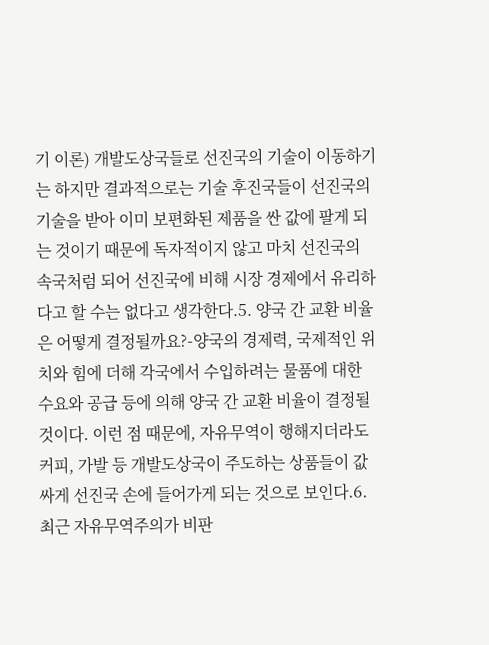기 이론) 개발도상국들로 선진국의 기술이 이동하기는 하지만 결과적으로는 기술 후진국들이 선진국의 기술을 받아 이미 보편화된 제품을 싼 값에 팔게 되는 것이기 때문에 독자적이지 않고 마치 선진국의 속국처럼 되어 선진국에 비해 시장 경제에서 유리하다고 할 수는 없다고 생각한다.5. 양국 간 교환 비율은 어떻게 결정될까요?-양국의 경제력, 국제적인 위치와 힘에 더해 각국에서 수입하려는 물품에 대한 수요와 공급 등에 의해 양국 간 교환 비율이 결정될 것이다. 이런 점 때문에, 자유무역이 행해지더라도 커피, 가발 등 개발도상국이 주도하는 상품들이 값싸게 선진국 손에 들어가게 되는 것으로 보인다.6. 최근 자유무역주의가 비판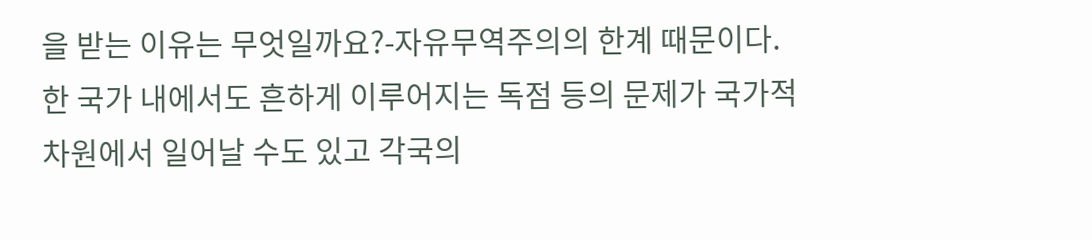을 받는 이유는 무엇일까요?-자유무역주의의 한계 때문이다. 한 국가 내에서도 흔하게 이루어지는 독점 등의 문제가 국가적 차원에서 일어날 수도 있고 각국의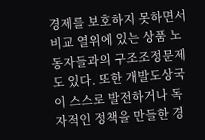경제를 보호하지 못하면서 비교 열위에 있는 상품 노동자들과의 구조조정문제도 있다. 또한 개발도상국이 스스로 발전하거나 독자적인 정책을 만들한 경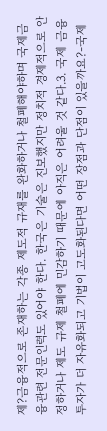제?금융적으로 존재하는 각종 제도적 규재를 완화하거나 철폐해야하며 국제금융관련 전문인력도 있어야 한다. 한국은 기술은 진보했지만 정치적 경제적으로 안정하거나 제도 규제 철폐에 민감하기 때문에 아직은 어려울 것 같다.3. 국제 금융투자가 더 자유화되고 기법이 고도화된다면 어떤 장점과 단점이 있을까요?-국제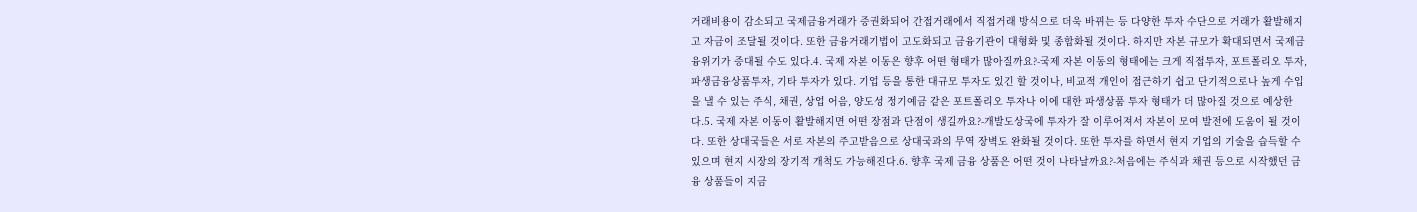거래비용이 감소되고 국제금융거래가 증권화되어 간접거래에서 직접거래 방식으로 더욱 바뀌는 등 다양한 투자 수단으로 거래가 활발해지고 자금이 조달될 것이다. 또한 금융거래기법이 고도화되고 금융기관이 대형화 및 종합화될 것이다. 하지만 자본 규모가 확대되면서 국제금융위기가 증대될 수도 있다.4. 국제 자본 이동은 향후 어떤 형태가 많아질까요?-국제 자본 이동의 형태에는 크게 직접투자, 포트폴리오 투자, 파생금융상품투자, 기타 투자가 있다. 기업 등을 통한 대규모 투자도 있긴 할 것이나, 비교적 개인이 접근하기 쉽고 단기적으로나 높게 수입을 낼 수 있는 주식, 채권, 상업 어음, 양도성 정기예금 같은 포트폴리오 투자나 이에 대한 파생상품 투자 형태가 더 많아질 것으로 예상한다.5. 국제 자본 이동이 활발해지면 어떤 장점과 단점이 생길까요?-개발도상국에 투자가 잘 이루어져서 자본이 모여 발전에 도움이 될 것이다. 또한 상대국들은 서로 자본의 주고받음으로 상대국과의 무역 장벽도 완화될 것이다. 또한 투자를 하면서 현지 기업의 기술을 습득할 수 있으며 현지 시장의 장기적 개척도 가능해진다.6. 향후 국제 금융 상품은 어떤 것이 나타날까요?-처음에는 주식과 채권 등으로 시작했던 금융 상품들이 지금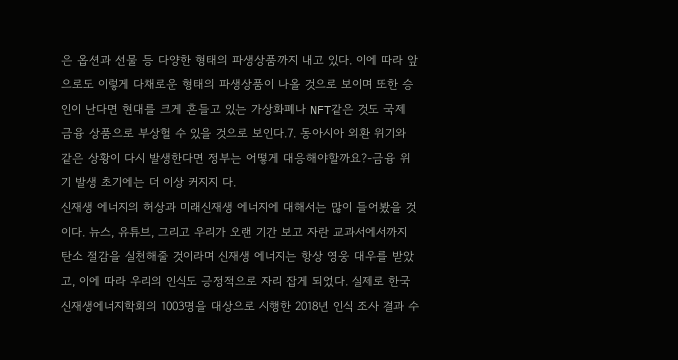은 옵션과 선물 등 다양한 형태의 파생상품까지 내고 있다. 이에 따라 앞으로도 이렇게 다채로운 형태의 파생상품이 나올 것으로 보이며 또한 승인이 난다면 현대를 크게 흔들고 있는 가상화폐나 NFT같은 것도 국제 금융 상품으로 부상헐 수 있을 것으로 보인다.7. 동아시아 외환 위기와 같은 상황이 다시 발생한다면 정부는 어떻게 대응해야할까요?-금융 위기 발생 초기에는 더 이상 커지지 다.
신재생 에너지의 허상과 미래신재생 에너지에 대해서는 많이 들어봤을 것이다. 뉴스, 유튜브, 그리고 우리가 오랜 기간 보고 자란 교과서에서까지 탄소 절감을 실천해줄 것이라며 신재생 에너지는 항상 영웅 대우를 받았고, 이에 따라 우리의 인식도 긍정적으로 자리 잡게 되었다. 실제로 한국신재생에너지학회의 1003명을 대상으로 시행한 2018년 인식 조사 결과 수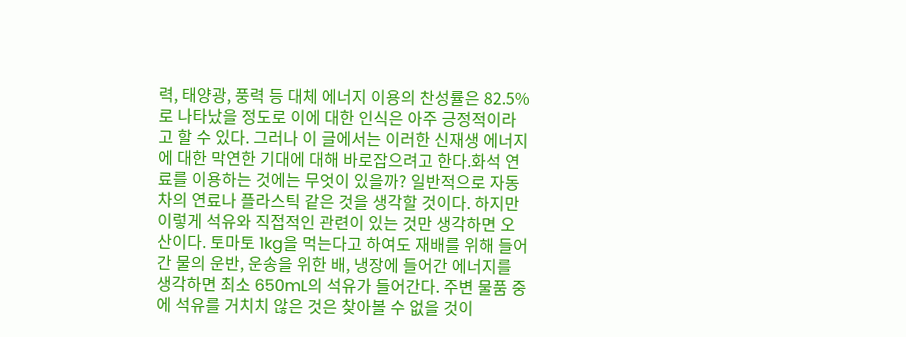력, 태양광, 풍력 등 대체 에너지 이용의 찬성률은 82.5%로 나타났을 정도로 이에 대한 인식은 아주 긍정적이라고 할 수 있다. 그러나 이 글에서는 이러한 신재생 에너지에 대한 막연한 기대에 대해 바로잡으려고 한다.화석 연료를 이용하는 것에는 무엇이 있을까? 일반적으로 자동차의 연료나 플라스틱 같은 것을 생각할 것이다. 하지만 이렇게 석유와 직접적인 관련이 있는 것만 생각하면 오산이다. 토마토 1kg을 먹는다고 하여도 재배를 위해 들어간 물의 운반, 운송을 위한 배, 냉장에 들어간 에너지를 생각하면 최소 650mL의 석유가 들어간다. 주변 물품 중에 석유를 거치치 않은 것은 찾아볼 수 없을 것이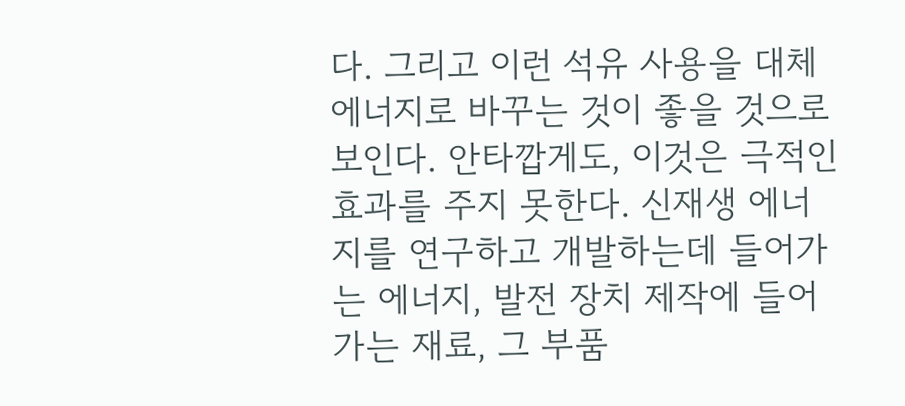다. 그리고 이런 석유 사용을 대체 에너지로 바꾸는 것이 좋을 것으로 보인다. 안타깝게도, 이것은 극적인 효과를 주지 못한다. 신재생 에너지를 연구하고 개발하는데 들어가는 에너지, 발전 장치 제작에 들어가는 재료, 그 부품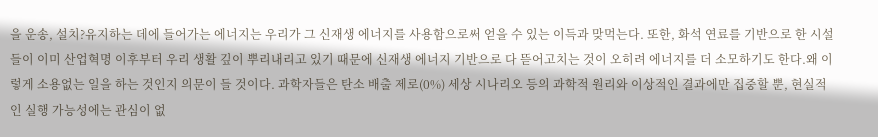을 운송, 설치?유지하는 데에 들어가는 에너지는 우리가 그 신재생 에너지를 사용함으로써 얻을 수 있는 이득과 맞먹는다. 또한, 화석 연료를 기반으로 한 시설들이 이미 산업혁명 이후부터 우리 생활 깊이 뿌리내리고 있기 때문에 신재생 에너지 기반으로 다 뜯어고치는 것이 오히려 에너지를 더 소모하기도 한다.왜 이렇게 소용없는 일을 하는 것인지 의문이 들 것이다. 과학자들은 탄소 배출 제로(0%) 세상 시나리오 등의 과학적 원리와 이상적인 결과에만 집중할 뿐, 현실적인 실행 가능성에는 관심이 없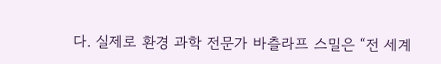다. 실제로 환경 과학 전문가 바츨라프 스밀은 “전 세계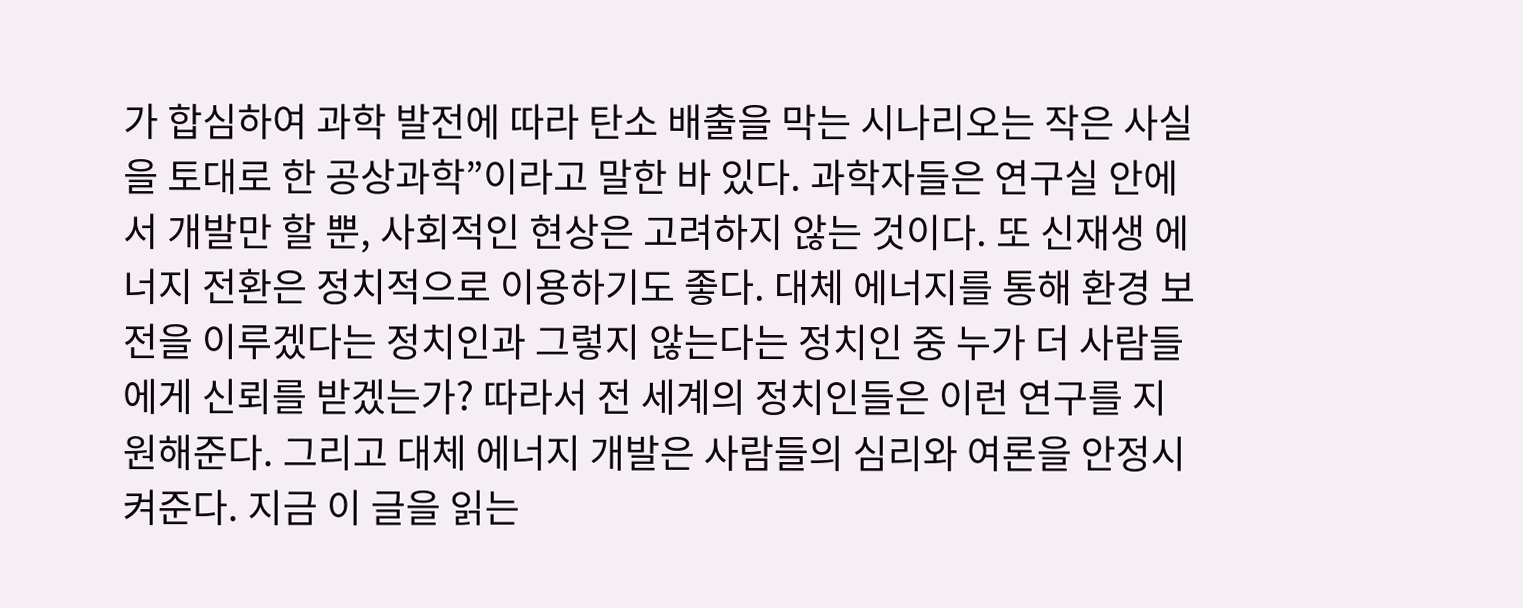가 합심하여 과학 발전에 따라 탄소 배출을 막는 시나리오는 작은 사실을 토대로 한 공상과학”이라고 말한 바 있다. 과학자들은 연구실 안에서 개발만 할 뿐, 사회적인 현상은 고려하지 않는 것이다. 또 신재생 에너지 전환은 정치적으로 이용하기도 좋다. 대체 에너지를 통해 환경 보전을 이루겠다는 정치인과 그렇지 않는다는 정치인 중 누가 더 사람들에게 신뢰를 받겠는가? 따라서 전 세계의 정치인들은 이런 연구를 지원해준다. 그리고 대체 에너지 개발은 사람들의 심리와 여론을 안정시켜준다. 지금 이 글을 읽는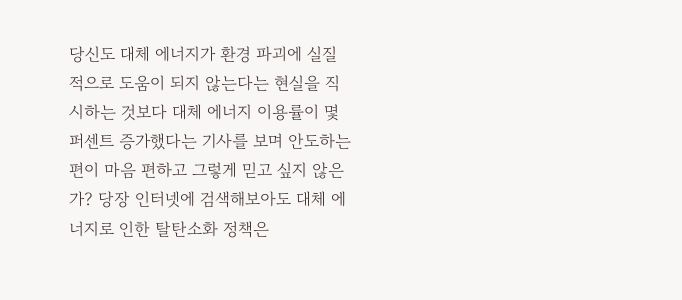당신도 대체 에너지가 환경 파괴에 실질적으로 도움이 되지 않는다는 현실을 직시하는 것보다 대체 에너지 이용률이 몇 퍼센트 증가했다는 기사를 보며 안도하는 편이 마음 편하고 그렇게 믿고 싶지 않은가? 당장 인터넷에 검색해보아도 대체 에너지로 인한 탈탄소화 정책은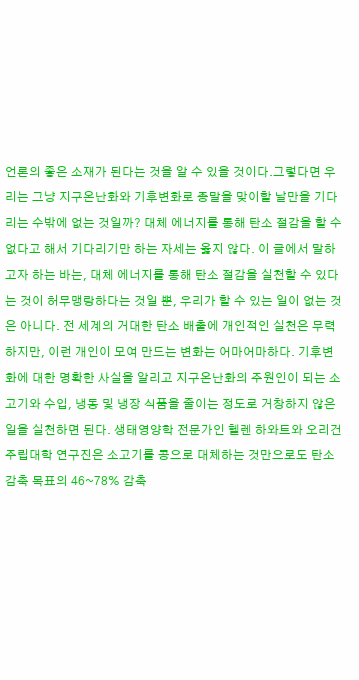언론의 좋은 소재가 된다는 것을 알 수 있을 것이다.그렇다면 우리는 그냥 지구온난화와 기후변화로 종말을 맞이할 날만을 기다리는 수밖에 없는 것일까? 대체 에너지를 통해 탄소 절감을 할 수 없다고 해서 기다리기만 하는 자세는 옳지 않다. 이 글에서 말하고자 하는 바는, 대체 에너지를 통해 탄소 절감을 실천할 수 있다는 것이 허무맹랑하다는 것일 뿐, 우리가 할 수 있는 일이 없는 것은 아니다. 전 세계의 거대한 탄소 배출에 개인적인 실천은 무력하지만, 이런 개인이 모여 만드는 변화는 어마어마하다. 기후변화에 대한 명확한 사실을 알리고 지구온난화의 주원인이 되는 소고기와 수입, 냉동 및 냉장 식품을 줄이는 정도로 거창하지 않은 일을 실천하면 된다. 생태영양학 전문가인 헬렌 하와트와 오리건주립대학 연구진은 소고기를 콩으로 대체하는 것만으로도 탄소감축 목표의 46~78% 감축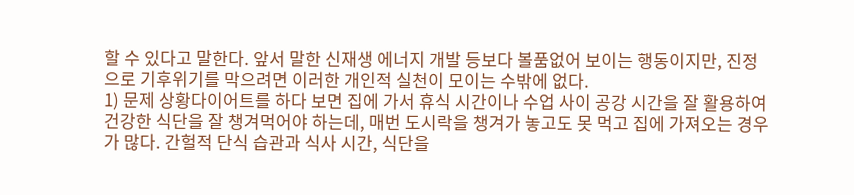할 수 있다고 말한다. 앞서 말한 신재생 에너지 개발 등보다 볼품없어 보이는 행동이지만, 진정으로 기후위기를 막으려면 이러한 개인적 실천이 모이는 수밖에 없다.
1) 문제 상황다이어트를 하다 보면 집에 가서 휴식 시간이나 수업 사이 공강 시간을 잘 활용하여 건강한 식단을 잘 챙겨먹어야 하는데, 매번 도시락을 챙겨가 놓고도 못 먹고 집에 가져오는 경우가 많다. 간헐적 단식 습관과 식사 시간, 식단을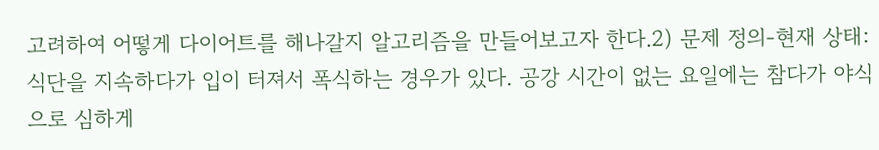고려하여 어떻게 다이어트를 해나갈지 알고리즘을 만들어보고자 한다.2) 문제 정의-현재 상태: 식단을 지속하다가 입이 터져서 폭식하는 경우가 있다. 공강 시간이 없는 요일에는 참다가 야식으로 심하게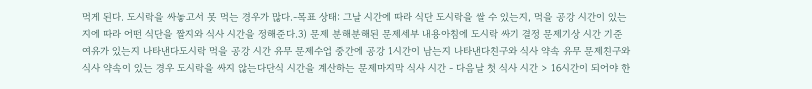먹게 된다. 도시락을 싸놓고서 못 먹는 경우가 많다.-목표 상태: 그날 시간에 따라 식단 도시락을 쌀 수 있는지, 먹을 공강 시간이 있는지에 따라 어떤 식단을 짤지와 식사 시간을 정해준다.3) 문제 분해분해된 문제세부 내용아침에 도시락 싸기 결정 문제기상 시간 기준 여유가 있는지 나타낸다도시락 먹을 공강 시간 유무 문제수업 중간에 공강 1시간이 남는지 나타낸다친구와 식사 약속 유무 문제친구와 식사 약속이 있는 경우 도시락을 싸지 않는다단식 시간을 계산하는 문제마지막 식사 시간 - 다음날 첫 식사 시간 > 16시간이 되어야 한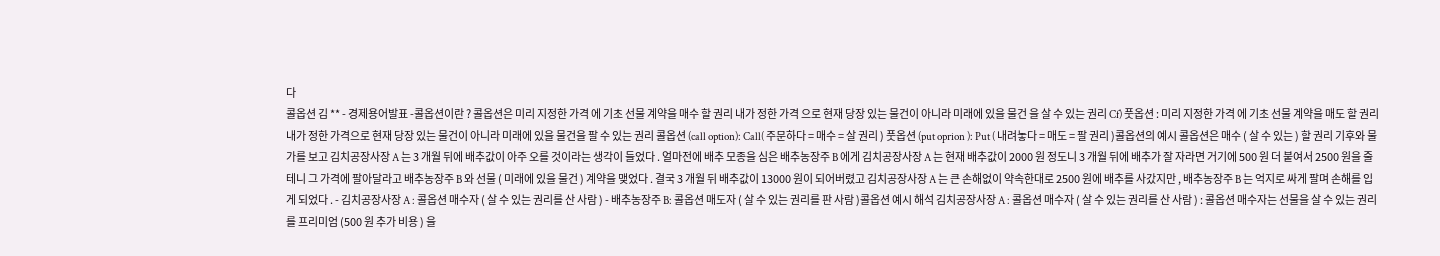다
콜옵션 김 ** - 경제용어발표 -콜옵션이란 ? 콜옵션은 미리 지정한 가격 에 기초 선물 계약을 매수 할 권리 내가 정한 가격 으로 현재 당장 있는 물건이 아니라 미래에 있을 물건 을 살 수 있는 권리 Cf) 풋옵션 : 미리 지정한 가격 에 기초 선물 계약을 매도 할 권리 내가 정한 가격으로 현재 당장 있는 물건이 아니라 미래에 있을 물건을 팔 수 있는 권리 콜옵션 (call option): Call( 주문하다 = 매수 = 살 권리 ) 풋옵션 (put oprion ): Put ( 내려놓다 = 매도 = 팔 권리 )콜옵션의 예시 콜옵션은 매수 ( 살 수 있는 ) 할 권리 기후와 물가를 보고 김치공장사장 A 는 3 개월 뒤에 배추값이 아주 오를 것이라는 생각이 들었다 . 얼마전에 배추 모종을 심은 배추농장주 B 에게 김치공장사장 A 는 현재 배추값이 2000 원 정도니 3 개월 뒤에 배추가 잘 자라면 거기에 500 원 더 붙여서 2500 원을 줄테니 그 가격에 팔아달라고 배추농장주 B 와 선물 ( 미래에 있을 물건 ) 계약을 맺었다 . 결국 3 개월 뒤 배추값이 13000 원이 되어버렸고 김치공장사장 A 는 큰 손해없이 약속한대로 2500 원에 배추를 사갔지만 , 배추농장주 B 는 억지로 싸게 팔며 손해를 입게 되었다 . - 김치공장사장 A : 콜옵션 매수자 ( 살 수 있는 권리를 산 사람 ) - 배추농장주 B: 콜옵션 매도자 ( 살 수 있는 권리를 판 사람 )콜옵션 예시 해석 김치공장사장 A : 콜옵션 매수자 ( 살 수 있는 권리를 산 사람 ) : 콜옵션 매수자는 선물을 살 수 있는 권리를 프리미엄 (500 원 추가 비용 ) 을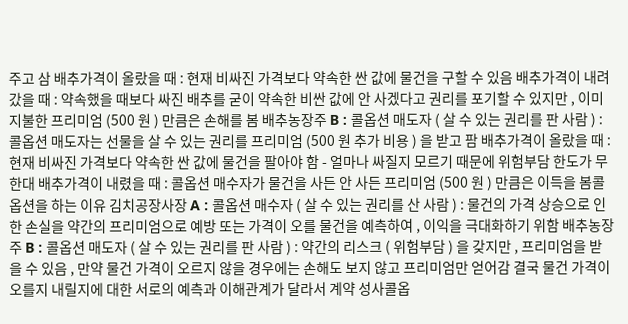주고 삼 배추가격이 올랐을 때 : 현재 비싸진 가격보다 약속한 싼 값에 물건을 구할 수 있음 배추가격이 내려갔을 때 : 약속했을 때보다 싸진 배추를 굳이 약속한 비싼 값에 안 사겠다고 권리를 포기할 수 있지만 , 이미 지불한 프리미엄 (500 원 ) 만큼은 손해를 봄 배추농장주 B : 콜옵션 매도자 ( 살 수 있는 권리를 판 사람 ) : 콜옵션 매도자는 선물을 살 수 있는 권리를 프리미엄 (500 원 추가 비용 ) 을 받고 팜 배추가격이 올랐을 때 : 현재 비싸진 가격보다 약속한 싼 값에 물건을 팔아야 함 - 얼마나 싸질지 모르기 때문에 위험부담 한도가 무한대 배추가격이 내렸을 때 : 콜옵션 매수자가 물건을 사든 안 사든 프리미엄 (500 원 ) 만큼은 이득을 봄콜옵션을 하는 이유 김치공장사장 A : 콜옵션 매수자 ( 살 수 있는 권리를 산 사람 ) : 물건의 가격 상승으로 인한 손실을 약간의 프리미엄으로 예방 또는 가격이 오를 물건을 예측하여 , 이익을 극대화하기 위함 배추농장주 B : 콜옵션 매도자 ( 살 수 있는 권리를 판 사람 ) : 약간의 리스크 ( 위험부담 ) 을 갖지만 , 프리미엄을 받을 수 있음 , 만약 물건 가격이 오르지 않을 경우에는 손해도 보지 않고 프리미엄만 얻어감 결국 물건 가격이 오를지 내릴지에 대한 서로의 예측과 이해관계가 달라서 계약 성사콜옵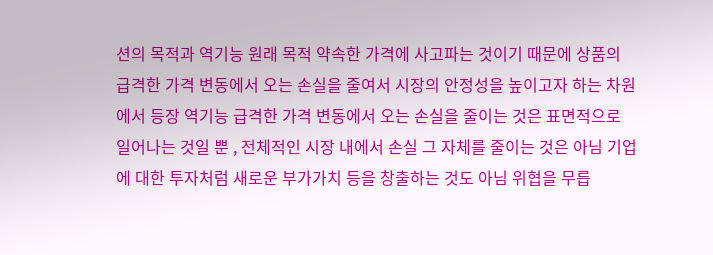션의 목적과 역기능 원래 목적 약속한 가격에 사고파는 것이기 때문에 상품의 급격한 가격 변동에서 오는 손실을 줄여서 시장의 안정성을 높이고자 하는 차원에서 등장 역기능 급격한 가격 변동에서 오는 손실을 줄이는 것은 표면적으로 일어나는 것일 뿐 , 전체적인 시장 내에서 손실 그 자체를 줄이는 것은 아님 기업에 대한 투자처럼 새로운 부가가치 등을 창출하는 것도 아님 위협을 무릅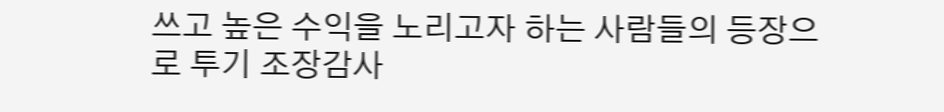쓰고 높은 수익을 노리고자 하는 사람들의 등장으로 투기 조장감사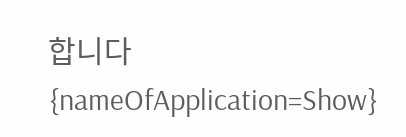합니다{nameOfApplication=Show}